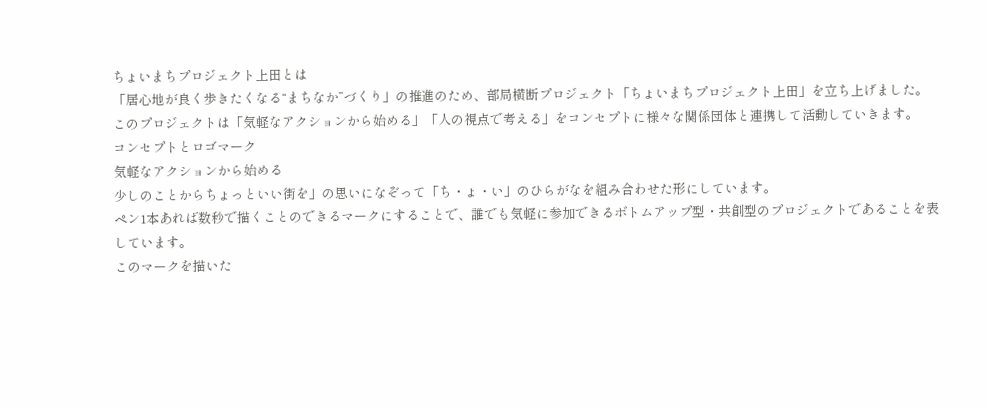ちょいまちプロジェクト上田とは
「居心地が良く歩きたくなる“まちなか”づくり」の推進のため、部局横断プロジェクト「ちょいまちプロジェクト上田」を立ち上げました。
このプロジェクトは「気軽なアクションから始める」「人の視点で考える」をコンセプトに様々な関係団体と連携して活動していきます。
コンセプトとロゴマーク
気軽なアクションから始める
少しのことからちょっといい街を」の思いになぞって「ち・ょ・い」のひらがなを組み合わせた形にしています。
ペン1本あれば数秒で描くことのできるマークにすることで、誰でも気軽に参加できるボトムアップ型・共創型のプロジェクトであることを表しています。
このマークを描いた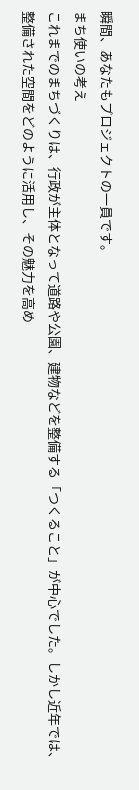瞬間、あなたもプロジェクトの一員です。
まち使いの考え
これまでのまちづくりは、行政が主体となって道路や公園、建物などを整備する「つくること」が中心でした。しかし近年では、整備された空間をどのように活用し、その魅力を高め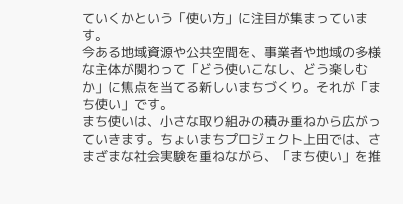ていくかという「使い方」に注目が集まっています。
今ある地域資源や公共空間を、事業者や地域の多様な主体が関わって「どう使いこなし、どう楽しむか」に焦点を当てる新しいまちづくり。それが「まち使い」です。
まち使いは、小さな取り組みの積み重ねから広がっていきます。ちょいまちプロジェクト上田では、さまざまな社会実験を重ねながら、「まち使い」を推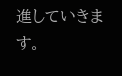進していきます。